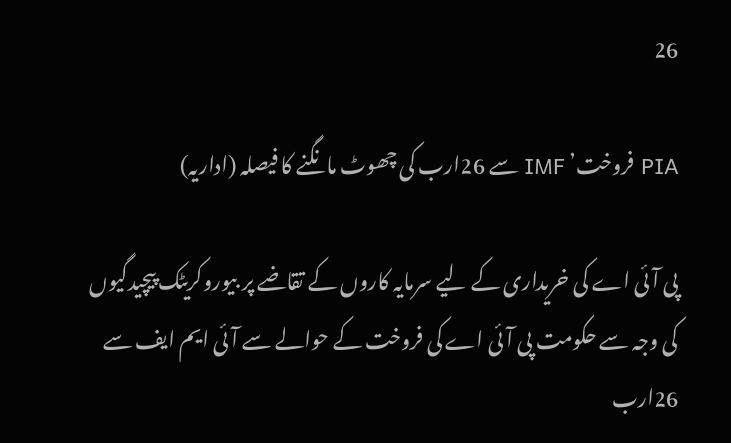26

PIA فروخت’ IMF سے 26ارب کی چھوٹ مانگنے کا فیصلہ (اداریہ)

پی آئی اے کی خریداری کے لیے سرمایہ کاروں کے تقاضے پر بیوروکریٹک پیچیدگیوں کی وجہ سے حکومت پی آئی اے کی فروخت کے حوالے سے آئی ایم ایف سے 26ارب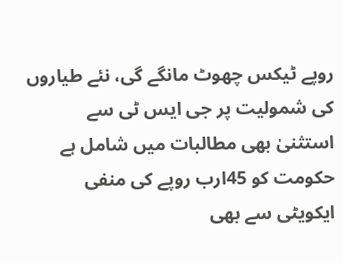روپے ٹیکس چھوٹ مانگے گی، نئے طیاروں کی شمولیت پر جی ایس ٹی سے استثنیٰ بھی مطالبات میں شامل ہے حکومت کو 45ارب روپے کی منفی ایکویٹی سے بھی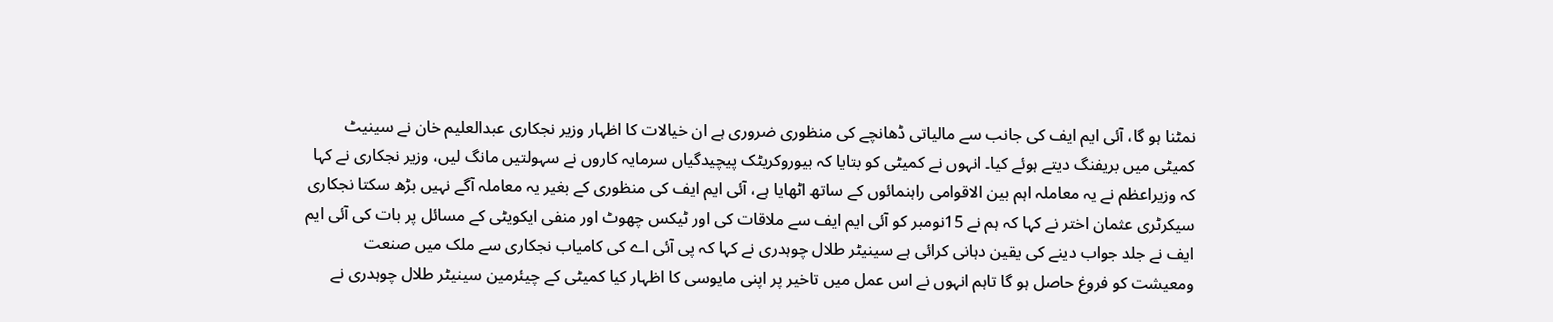نمٹنا ہو گا، آئی ایم ایف کی جانب سے مالیاتی ڈھانچے کی منظوری ضروری ہے ان خیالات کا اظہار وزیر نجکاری عبدالعلیم خان نے سینیٹ کمیٹی میں بریفنگ دیتے ہوئے کیا۔ انہوں نے کمیٹی کو بتایا کہ بیوروکریٹک پیچیدگیاں سرمایہ کاروں نے سہولتیں مانگ لیں، وزیر نجکاری نے کہا کہ وزیراعظم نے یہ معاملہ اہم بین الاقوامی راہنمائوں کے ساتھ اٹھایا ہے، آئی ایم ایف کی منظوری کے بغیر یہ معاملہ آگے نہیں بڑھ سکتا نجکاری سیکرٹری عثمان اختر نے کہا کہ ہم نے 15نومبر کو آئی ایم ایف سے ملاقات کی اور ٹیکس چھوٹ اور منفی ایکویٹی کے مسائل پر بات کی آئی ایم ایف نے جلد جواب دینے کی یقین دہانی کرائی ہے سینیٹر طلال چوہدری نے کہا کہ پی آئی اے کی کامیاب نجکاری سے ملک میں صنعت ومعیشت کو فروغ حاصل ہو گا تاہم انہوں نے اس عمل میں تاخیر پر اپنی مایوسی کا اظہار کیا کمیٹی کے چیئرمین سینیٹر طلال چوہدری نے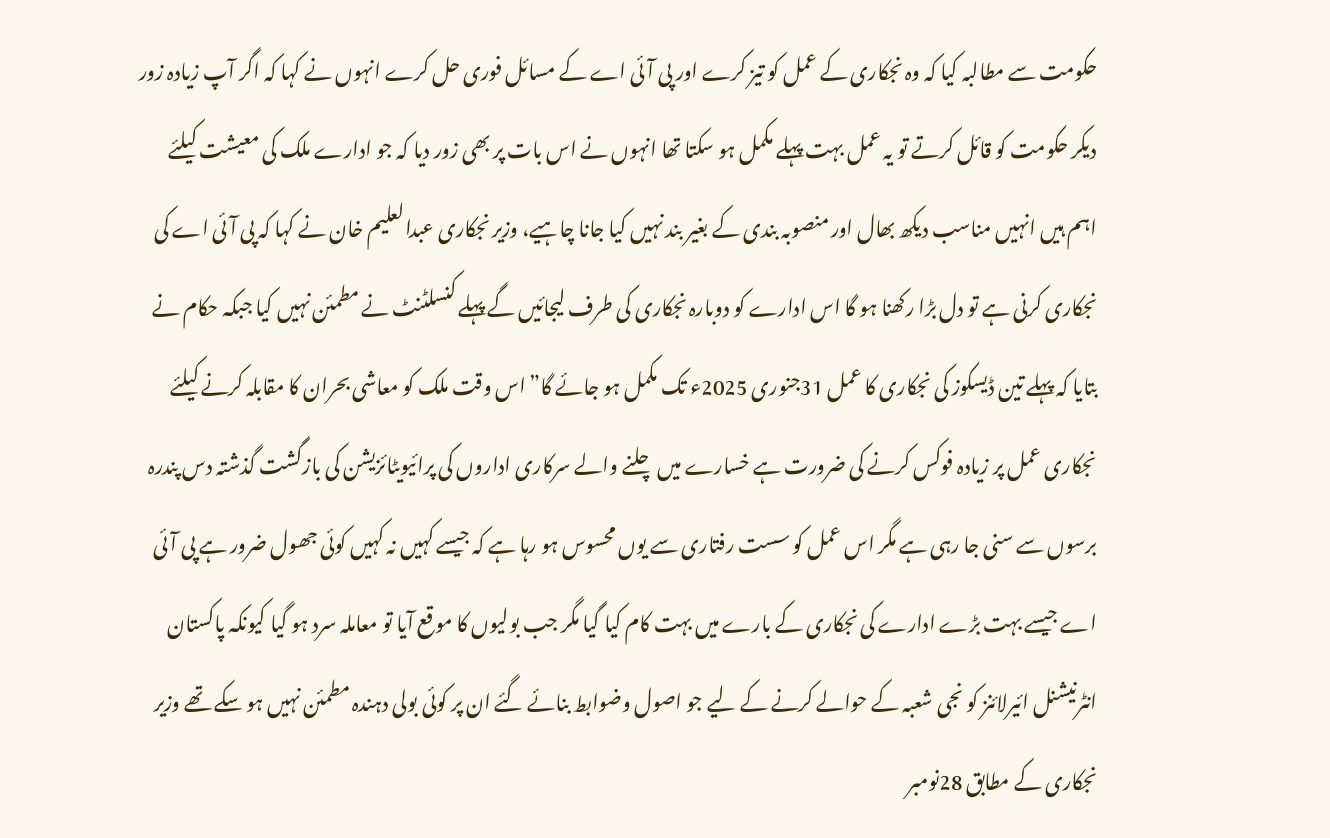حکومت سے مطالبہ کیا کہ وہ نجکاری کے عمل کو تیز کرے اور پی آئی اے کے مسائل فوری حل کرے انہوں نے کہا کہ اگر آپ زیادہ زور دیکر حکومت کو قائل کرتے تو یہ عمل بہت پہلے مکمل ہو سکتا تھا انہوں نے اس بات پر بھی زور دیا کہ جو ادارے ملک کی معیشت کیلئے اہم ہیں انہیں مناسب دیکھ بھال اور منصوبہ بندی کے بغیر بند نہیں کیا جانا چاہیے، وزیر نجکاری عبدالعلیم خان نے کہا کہ پی آئی اے کی نجکاری کرنی ہے تو دل بڑا رکھنا ہو گا اس ادارے کو دوبارہ نجکاری کی طرف لیجائیں گے پہلے کنسلٹنٹ نے مطمئن نہیں کیا جبکہ حکام نے بتایا کہ پہلے تین ڈیسکوز کی نجکاری کا عمل 31جنوری 2025ء تک مکمل ہو جائے گا” اس وقت ملک کو معاشی بحران کا مقابلہ کرنے کیلئے نجکاری عمل پر زیادہ فوکس کرنے کی ضرورت ہے خسارے میں چلنے والے سرکاری اداروں کی پرائیویٹائزیشن کی بازگشت گذشتہ دس پندرہ برسوں سے سنی جا رہی ہے مگر اس عمل کو سست رفتاری سے یوں محسوس ہو رہا ہے کہ جیسے کہیں نہ کہیں کوئی جھول ضرور ہے پی آئی اے جیسے بہت بڑے ادارے کی نجکاری کے بارے میں بہت کام کیا گیا مگر جب بولیوں کا موقع آیا تو معاملہ سرد ہو گیا کیونکہ پاکستان انٹرنیشنل ائیرلائنز کو نجی شعبہ کے حوالے کرنے کے لیے جو اصول وضوابط بنائے گئے ان پر کوئی بولی دہندہ مطمئن نہیں ہو سکے تھے وزیر نجکاری کے مطابق 28نومبر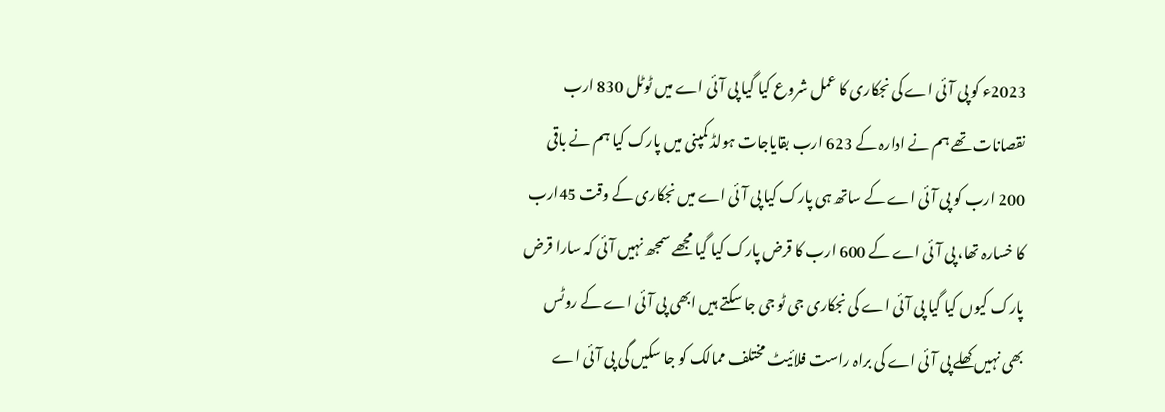2023ء کو پی آئی اے کی نجکاری کا عمل شروع کیا گیا پی آئی اے میں ٹوٹل 830 ارب نقصانات تھے ہم نے ادارہ کے 623 ارب بقایاجات ہولڈ کمپنی میں پارک کیا ہم نے باقی 200 ارب کو پی آئی اے کے ساتھ ہی پارک کیا پی آئی اے میں نجکاری کے وقت 45ارب کا خسارہ تھا، پی آئی اے کے 600 ارب کا قرض پارک کیا گیا مجھے سمجھ نہیں آئی کہ سارا قرض پارک کیوں کیا گیا پی آئی اے کی نجکاری جی ٹو جی جا سکتے ہیں ابھی پی آئی اے کے روٹس بھی نہیں کھلے پی آئی اے کی براہ راست فلائیٹ مختلف ممالک کو جا سکیں گی پی آئی اے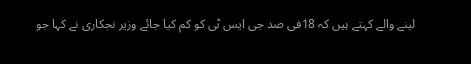لینے والے کہتے ہیں کہ 18فی صد جی ایس ٹی کو کم کیا جائے وزیر نجکاری نے کہا جو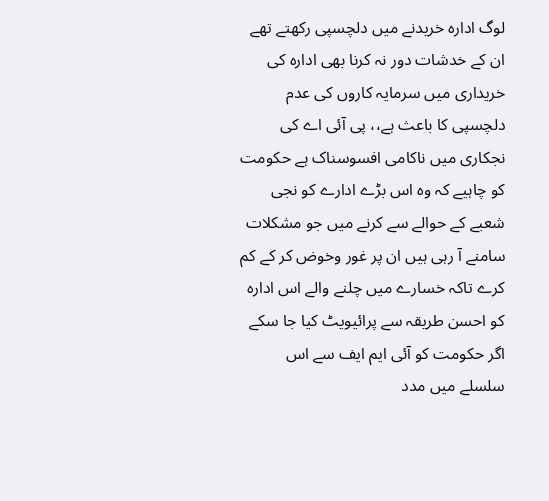لوگ ادارہ خریدنے میں دلچسپی رکھتے تھے ان کے خدشات دور نہ کرنا بھی ادارہ کی خریداری میں سرمایہ کاروں کی عدم دلچسپی کا باعث ہے،، پی آئی اے کی نجکاری میں ناکامی افسوسناک ہے حکومت کو چاہیے کہ وہ اس بڑے ادارے کو نجی شعبے کے حوالے سے کرنے میں جو مشکلات سامنے آ رہی ہیں ان پر غور وخوض کر کے کم کرے تاکہ خسارے میں چلنے والے اس ادارہ کو احسن طریقہ سے پرائیویٹ کیا جا سکے اگر حکومت کو آئی ایم ایف سے اس سلسلے میں مدد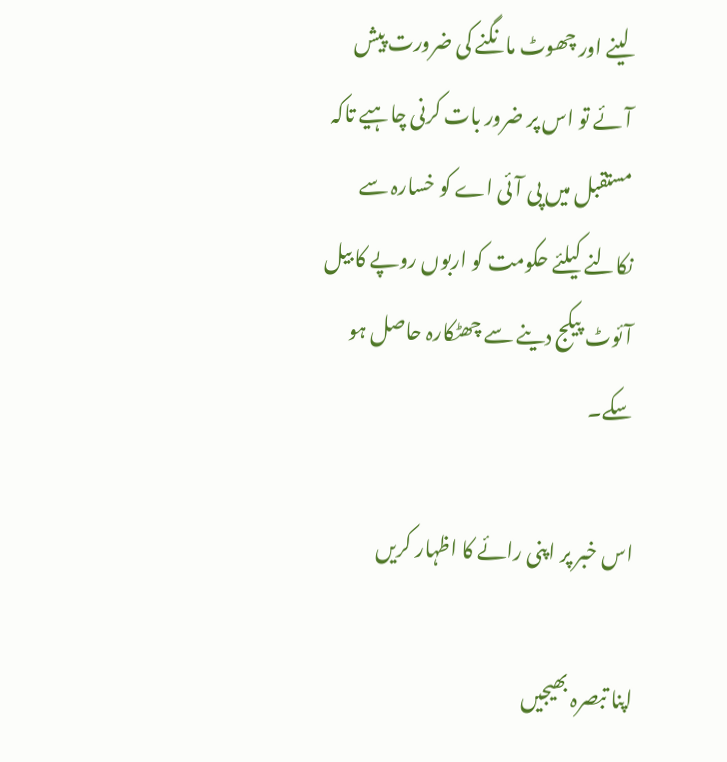لینے اور چھوٹ مانگنے کی ضرورت پیش آئے تو اس پر ضرور بات کرنی چاہیے تاکہ مستقبل میں پی آئی اے کو خسارہ سے نکالنے کیلئے حکومت کو اربوں روپے کا بیل آئوٹ پیکج دینے سے چھٹکارہ حاصل ہو سکے۔

اس خبر پر اپنی رائے کا اظہار کریں

اپنا تبصرہ بھیجیں